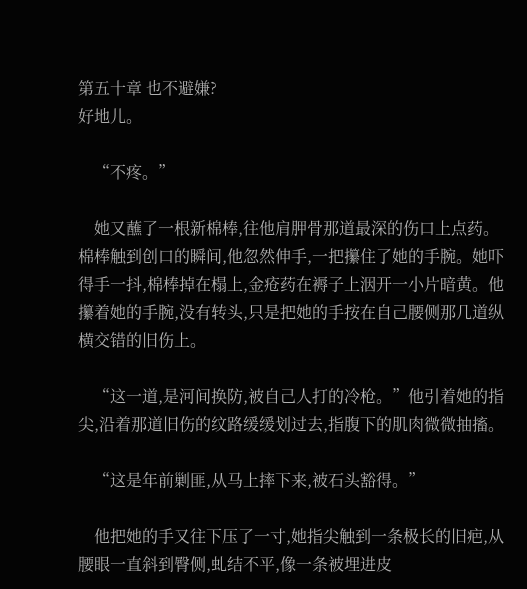第五十章 也不避嫌?
好地儿。

    “不疼。”

    她又蘸了一根新棉棒,往他肩胛骨那道最深的伤口上点药。棉棒触到创口的瞬间,他忽然伸手,一把攥住了她的手腕。她吓得手一抖,棉棒掉在榻上,金疮药在褥子上洇开一小片暗黄。他攥着她的手腕,没有转头,只是把她的手按在自己腰侧那几道纵横交错的旧伤上。

    “这一道,是河间换防,被自己人打的冷枪。”他引着她的指尖,沿着那道旧伤的纹路缓缓划过去,指腹下的肌肉微微抽搐。

    “这是年前剿匪,从马上摔下来,被石头豁得。”

    他把她的手又往下压了一寸,她指尖触到一条极长的旧疤,从腰眼一直斜到臀侧,虬结不平,像一条被埋进皮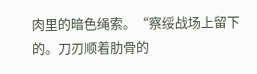肉里的暗色绳索。“察绥战场上留下的。刀刃顺着肋骨的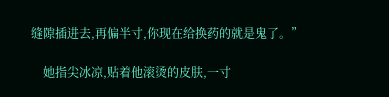缝隙插进去,再偏半寸,你现在给换药的就是鬼了。”

    她指尖冰凉,贴着他滚烫的皮肤,一寸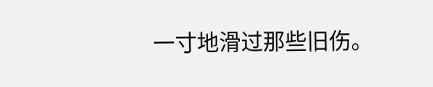一寸地滑过那些旧伤。